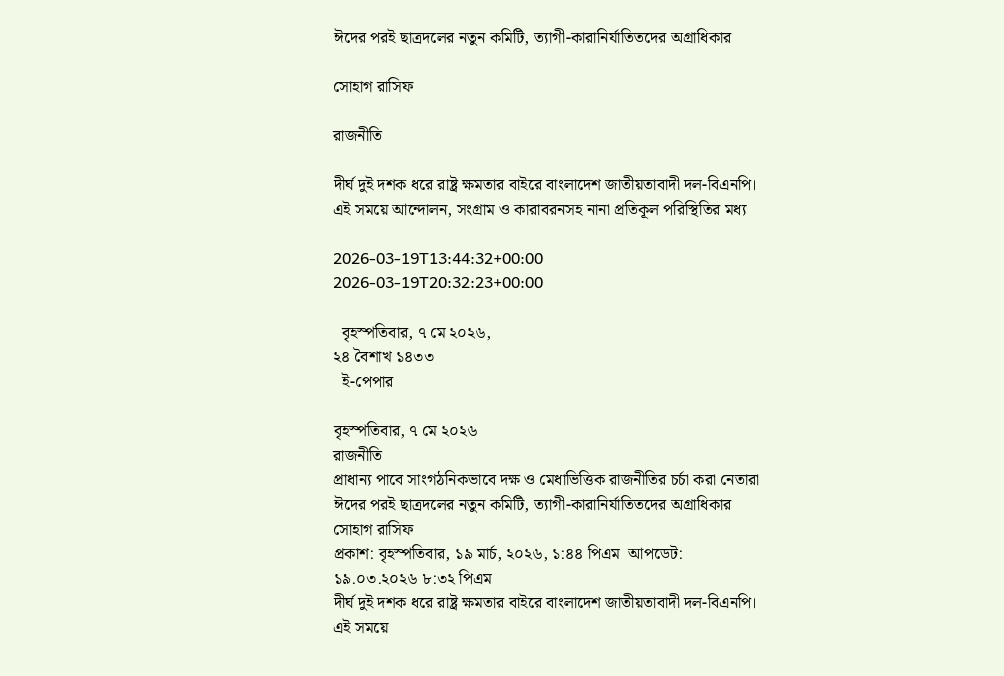ঈদের পরই ছাত্রদলের নতুন কমিটি, ত্যাগী-কারানির্যাতিতদের অগ্রাধিকার

সোহাগ রাসিফ

রাজনীতি

দীর্ঘ দুই দশক ধরে রাষ্ট্র ক্ষমতার বাইরে বাংলাদেশ জাতীয়তাবাদী দল-বিএনপি। এই সময়ে আন্দোলন, সংগ্রাম ও কারাবরনসহ নানা প্রতিকূল পরিস্থিতির মধ্য

2026-03-19T13:44:32+00:00
2026-03-19T20:32:23+00:00

  বৃহস্পতিবার, ৭ মে ২০২৬,
২৪ বৈশাখ ১৪৩৩
  ই-পেপার

বৃহস্পতিবার, ৭ মে ২০২৬
রাজনীতি
প্রাধান্য পাবে সাংগঠনিকভাবে দক্ষ ও মেধাভিত্তিক রাজনীতির চর্চা করা নেতারা
ঈদের পরই ছাত্রদলের নতুন কমিটি, ত্যাগী-কারানির্যাতিতদের অগ্রাধিকার
সোহাগ রাসিফ
প্রকাশ: বৃহস্পতিবার, ১৯ মার্চ, ২০২৬, ১:৪৪ পিএম  আপডেট: ১৯.০৩.২০২৬ ৮:৩২ পিএম
দীর্ঘ দুই দশক ধরে রাষ্ট্র ক্ষমতার বাইরে বাংলাদেশ জাতীয়তাবাদী দল-বিএনপি।  এই সময়ে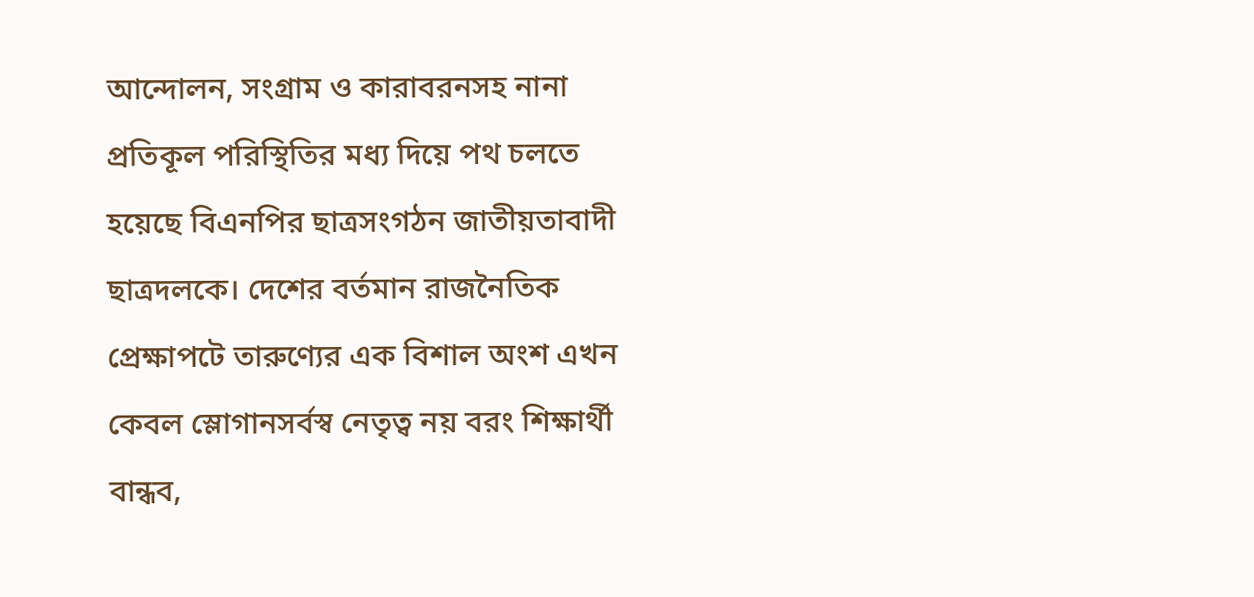আন্দোলন, সংগ্রাম ও কারাবরনসহ নানা প্রতিকূল পরিস্থিতির মধ্য দিয়ে পথ চলতে হয়েছে বিএনপির ছাত্রসংগঠন জাতীয়তাবাদী ছাত্রদলকে। দেশের বর্তমান রাজনৈতিক প্রেক্ষাপটে তারুণ্যের এক বিশাল অংশ এখন কেবল স্লোগানসর্বস্ব নেতৃত্ব নয় বরং শিক্ষার্থী বান্ধব,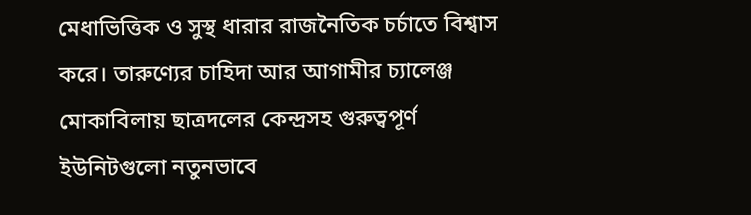মেধাভিত্তিক ও সুস্থ ধারার রাজনৈতিক চর্চাতে বিশ্বাস করে। তারুণ্যের চাহিদা আর আগামীর চ্যালেঞ্জ মোকাবিলায় ছাত্রদলের কেন্দ্রসহ গুরুত্বপূর্ণ ইউনিটগুলো নতুনভাবে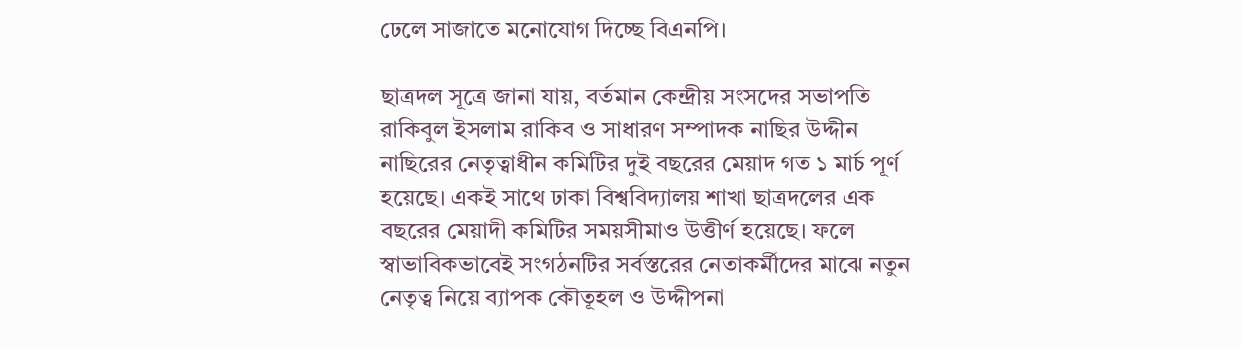ঢেলে সাজাতে মনোযোগ দিচ্ছে বিএনপি।

ছাত্রদল সূত্রে জানা যায়, বর্তমান কেন্দ্রীয় সংসদের সভাপতি রাকিবুল ইসলাম রাকিব ও সাধারণ সম্পাদক নাছির উদ্দীন নাছিরের নেতৃত্বাধীন কমিটির দুই বছরের মেয়াদ গত ১ মার্চ পূর্ণ হয়েছে। একই সাথে ঢাকা বিশ্ববিদ্যালয় শাখা ছাত্রদলের এক বছরের মেয়াদী কমিটির সময়সীমাও উত্তীর্ণ হয়েছে। ফলে স্বাভাবিকভাবেই সংগঠনটির সর্বস্তরের নেতাকর্মীদের মাঝে নতুন নেতৃত্ব নিয়ে ব্যাপক কৌতূহল ও উদ্দীপনা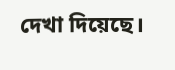দেখা দিয়েছে।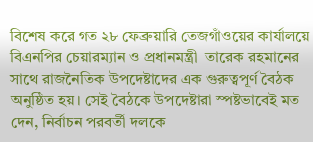বিশেষ করে গত ২৮ ফেব্রুয়ারি তেজগাঁওয়ের কার্যালয়ে বিএনপির চেয়ারম্যান ও প্রধানমন্ত্রী  তারেক রহমানের সাথে রাজনৈতিক উপদেষ্টাদের এক গুরুত্বপূর্ণ বৈঠক অনুষ্ঠিত হয়। সেই বৈঠকে উপদেষ্টারা স্পষ্টভাবেই মত দেন, নির্বাচন পরবর্তী দলকে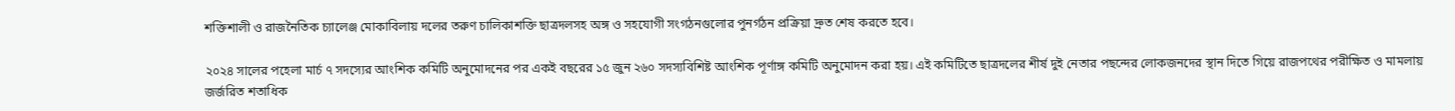শক্তিশালী ও রাজনৈতিক চ্যালেঞ্জ মোকাবিলায় দলের তরুণ চালিকাশক্তি ছাত্রদলসহ অঙ্গ ও সহযোগী সংগঠনগুলোর পুনর্গঠন প্রক্রিয়া দ্রুত শেষ করতে হবে।

২০২৪ সালের পহেলা মার্চ ৭ সদস্যের আংশিক কমিটি অনুমোদনের পর একই বছরের ১৫ জুন ২৬০ সদস্যবিশিষ্ট আংশিক পূর্ণাঙ্গ কমিটি অনুমোদন করা হয়। এই কমিটিতে ছাত্রদলের শীর্ষ দুই নেতার পছন্দের লোকজনদের স্থান দিতে গিয়ে রাজপথের পরীক্ষিত ও মামলায় জর্জরিত শতাধিক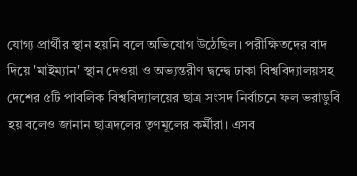যোগ্য প্রার্থীর স্থান হয়নি বলে অভিযোগ উঠেছিল। পরীক্ষিতদের বাদ দিয়ে 'মাইম্যান' স্থান দেওয়া ও অভ্যন্তরীণ দ্বন্দ্বে ঢাকা বিশ্ববিদ্যালয়সহ দেশের ৫টি পাবলিক বিশ্ববিদ্যালয়ের ছাত্র সংসদ নির্বাচনে ফল ভরাডুবি হয় বলেও জানান ছাত্রদলের তৃণমূলের কর্মীরা। এসব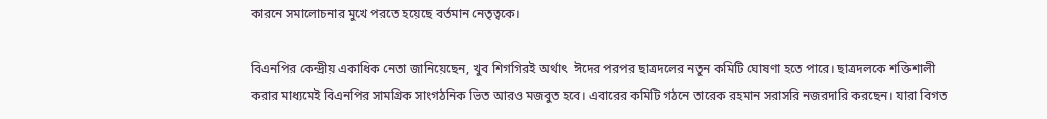কারনে সমালোচনার মুখে পরতে হয়েছে বর্তমান নেতৃত্বকে।

বিএনপির কেন্দ্রীয় একাধিক নেতা জানিয়েছেন, খুব শিগগিরই অর্থাৎ  ঈদের পরপর ছাত্রদলের নতুন কমিটি ঘোষণা হতে পারে। ছাত্রদলকে শক্তিশালী করার মাধ্যমেই বিএনপির সামগ্রিক সাংগঠনিক ভিত আরও মজবুত হবে। এবারের কমিটি গঠনে তারেক রহমান সরাসরি নজরদারি করছেন। যারা বিগত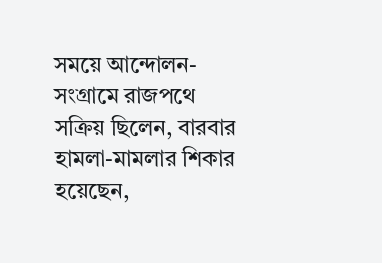সময়ে আন্দোলন-সংগ্রামে রাজপথে সক্রিয় ছিলেন, বারবার হামলা-মামলার শিকার হয়েছেন,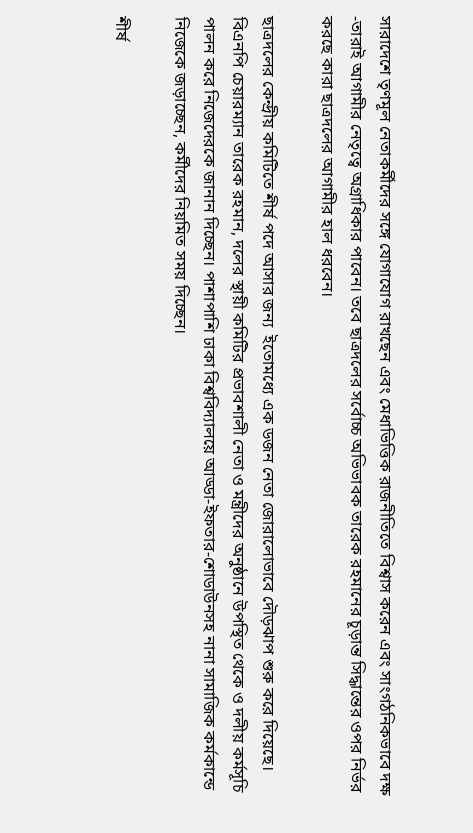সারাদেশে তৃণমূল নেতাকর্মীদের সঙ্গে যোগাযোগ রাখছেন এবং মেধাভিত্তিক রাজনীতিতে বিশ্বাস করেন এবং সাংগঠনিকভাবে দক্ষ -তারাই আগামীর নেতৃত্বে অগ্রাধিকার পাবেন। তবে ছাত্রদলের সর্বোচ্চ অভিভাবক তারেক রহমানের চূড়ান্ত সিদ্ধান্তের ওপর নির্ভর করছে কারা ছাত্রদলের আগামীর হাল ধরবেন।

ছাত্রদলের কেন্দ্রীয় কমিটিতে শীর্ষ পদে আসার জন্য  ইতোমধ্যে এক ডজন নেতা জোরালোভাবে দৌড়ঝাপ শুরু করে দিয়েছে। বিএনপি চেয়ারম্যান তারেক রহমান, দলের স্থায়ী কমিটির প্রভাবশালী নেতা ও মন্ত্রীদের অনুষ্ঠানে উপস্থিত থেকে ও দলীয় কর্মসূচি পালন করে নিজেদেরকে জানান দিচ্ছেন। পাশাপাশি ঢাকা বিশ্ববিদ্যালয়ে আড্ডা-ইফতার-শোডাউনসহ নানা সামাজিক কর্মকান্ডে নিজেকে জড়াচ্ছেন, কর্মীদের নিয়মিত সময় দিচ্ছেন।

শীর্ষ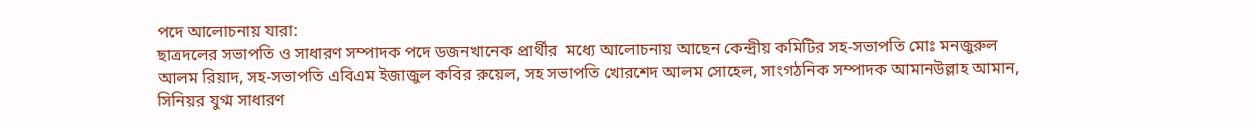পদে আলোচনায় যারা:
ছাত্রদলের সভাপতি ও সাধারণ সম্পাদক পদে ডজনখানেক প্রার্থীর  মধ্যে আলোচনায় আছেন কেন্দ্রীয় কমিটির সহ-সভাপতি মোঃ মনজুরুল আলম রিয়াদ, সহ-সভাপতি এবিএম ইজাজুল কবির রুয়েল, সহ সভাপতি খোরশেদ আলম সোহেল, সাংগঠনিক সম্পাদক আমানউল্লাহ আমান, সিনিয়র যুগ্ম সাধারণ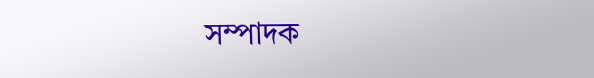সম্পাদক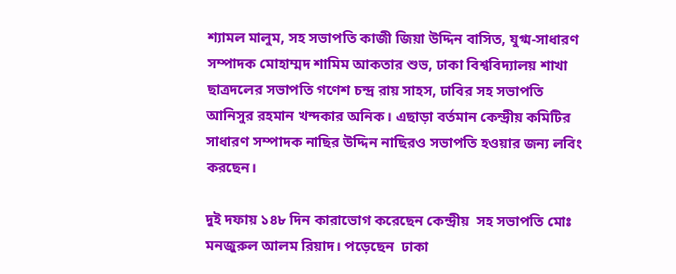শ্যামল মালুম, সহ সভাপতি কাজী জিয়া উদ্দিন বাসিত, যুগ্ম-সাধারণ সম্পাদক মোহাম্মদ শামিম আকতার শুভ, ঢাকা বিশ্ববিদ্যালয় শাখা ছাত্রদলের সভাপতি গণেশ চন্দ্র রায় সাহস, ঢাবির সহ সভাপতি আনিসুর রহমান খন্দকার অনিক। এছাড়া বর্তমান কেন্দ্রীয় কমিটির সাধারণ সম্পাদক নাছির উদ্দিন নাছিরও সভাপতি হওয়ার জন্য লবিং করছেন।

দুই দফায় ১৪৮ দিন কারাভোগ করেছেন কেন্দ্রীয়  সহ সভাপতি মোঃ মনজুরুল আলম রিয়াদ। পড়েছেন  ঢাকা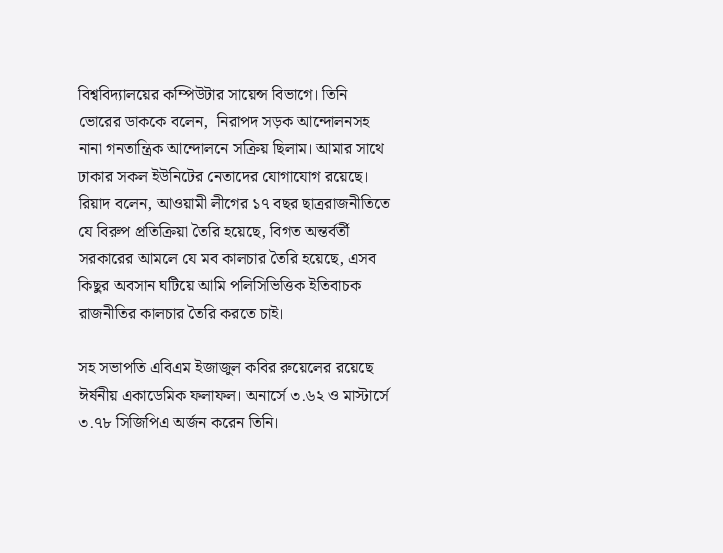বিশ্ববিদ্যালয়ের কম্পিউটার সায়েন্স বিভাগে। তিনি ভোরের ডাককে বলেন,  নিরাপদ সড়ক আন্দোলনসহ নানা গনতান্ত্রিক আন্দোলনে সক্রিয় ছিলাম। আমার সাথে ঢাকার সকল ইউনিটের নেতাদের যোগাযোগ রয়েছে। রিয়াদ বলেন, আওয়ামী লীগের ১৭ বছর ছাত্ররাজনীতিতে যে বিরুপ প্রতিক্রিয়া তৈরি হয়েছে, বিগত অন্তর্বর্তী সরকারের আমলে যে মব কালচার তৈরি হয়েছে, এসব কিছুর অবসান ঘটিয়ে আমি পলিসিভিত্তিক ইতিবাচক রাজনীতির কালচার তৈরি করতে চাই।

সহ সভাপতি এবিএম ইজাজুল কবির রুয়েলের রয়েছে ঈর্ষনীয় একাডেমিক ফলাফল। অনার্সে ৩.৬২ ও মাস্টার্সে ৩.৭৮ সিজিপিএ অর্জন করেন তিনি।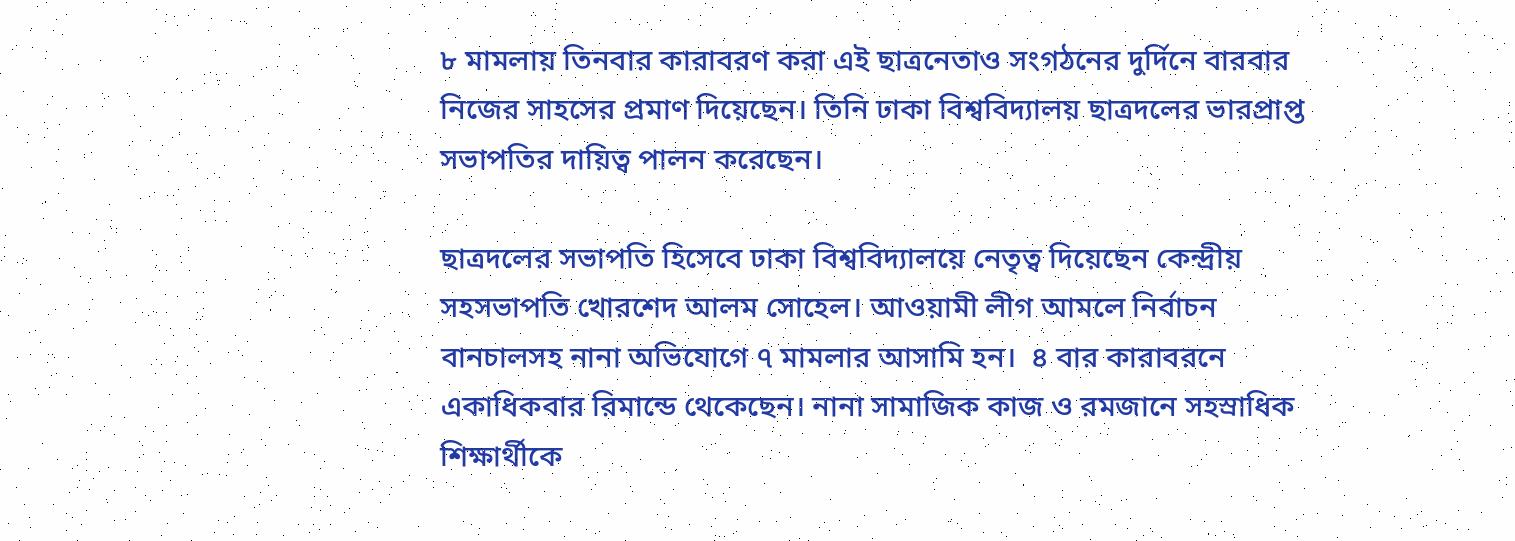৮ মামলায় তিনবার কারাবরণ করা এই ছাত্রনেতাও সংগঠনের দুর্দিনে বারবার নিজের সাহসের প্রমাণ দিয়েছেন। তিনি ঢাকা বিশ্ববিদ্যালয় ছাত্রদলের ভারপ্রাপ্ত সভাপতির দায়িত্ব পালন করেছেন।

ছাত্রদলের সভাপতি হিসেবে ঢাকা বিশ্ববিদ্যালয়ে নেতৃত্ব দিয়েছেন কেন্দ্রীয় সহসভাপতি খোরশেদ আলম সোহেল। আওয়ামী লীগ আমলে নির্বাচন বানচালসহ নানা অভিযোগে ৭ মামলার আসামি হন।  ৪ বার কারাবরনে একাধিকবার রিমান্ডে থেকেছেন। নানা সামাজিক কাজ ও রমজানে সহস্রাধিক শিক্ষার্থীকে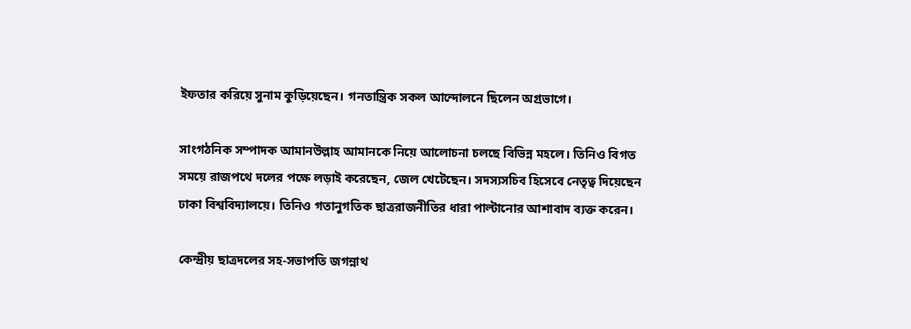ইফতার করিয়ে সুনাম কুড়িয়েছেন। গনতান্ত্রিক সকল আন্দোলনে ছিলেন অগ্রভাগে।

সাংগঠনিক সম্পাদক আমানউল্লাহ আমানকে নিয়ে আলোচনা চলছে বিভিন্ন মহলে। তিনিও বিগত সময়ে রাজপথে দলের পক্ষে লড়াই করেছেন, জেল খেটেছেন। সদস্যসচিব হিসেবে নেতৃত্ব দিয়েছেন ঢাকা বিশ্ববিদ্যালয়ে। তিনিও গতানুগতিক ছাত্ররাজনীতির ধারা পাল্টানোর আশাবাদ ব্যক্ত করেন।

কেন্দ্রীয় ছাত্রদলের সহ-সভাপতি জগন্নাথ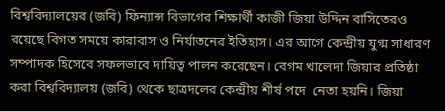বিশ্ববিদ্যালয়ের (জবি) ফিন্যান্স বিভাগের শিক্ষার্থী কাজী জিয়া উদ্দিন বাসিতেরও রয়েছে বিগত সময়ে কারাবাস ও নির্যাতনের ইতিহাস। এর আগে কেন্দ্রীয় যুগ্ম সাধারণ সম্পাদক হিসেবে সফলভাবে দায়িত্ব পালন করেছেন। বেগম খালেদা জিয়ার প্রতিষ্ঠা করা বিশ্ববিদ্যালয় (জবি) থেকে ছাত্রদলের কেন্দ্রীয় শীর্ষ পদে  নেতা হয়নি। জিয়া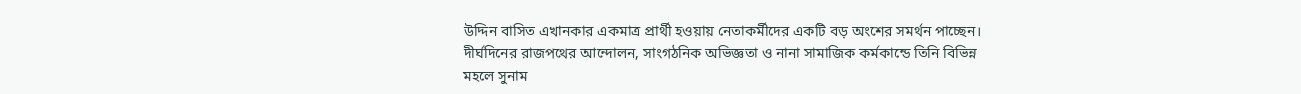উদ্দিন বাসিত এখানকার একমাত্র প্রার্থী হওয়ায় নেতাকর্মীদের একটি বড় অংশের সমর্থন পাচ্ছেন। দীর্ঘদিনের রাজপথের আন্দোলন, সাংগঠনিক অভিজ্ঞতা ও নানা সামাজিক কর্মকান্ডে তিনি বিভিন্ন মহলে সুনাম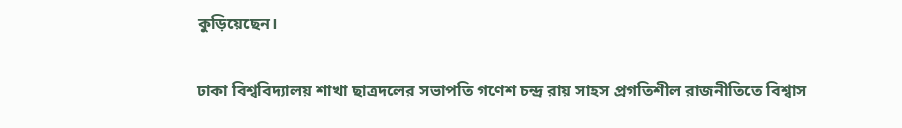কুড়িয়েছেন।

ঢাকা বিশ্ববিদ্যালয় শাখা ছাত্রদলের সভাপতি গণেশ চন্দ্র রায় সাহস প্রগতিশীল রাজনীতিতে বিশ্বাস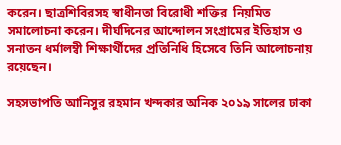করেন। ছাত্রশিবিরসহ স্বাধীনতা বিরোধী শক্তির  নিয়মিত সমালোচনা করেন। দীর্ঘদিনের আন্দোলন সংগ্রামের ইতিহাস ও সনাতন ধর্মালম্বী শিক্ষার্থীদের প্রতিনিধি হিসেবে তিনি আলোচনায় রয়েছেন।

সহসভাপতি আনিসুর রহমান খন্দকার অনিক ২০১৯ সালের ঢাকা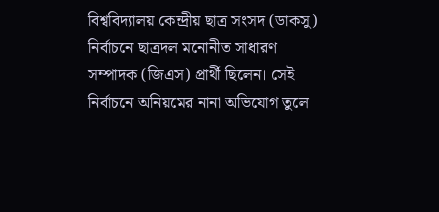বিশ্ববিদ্যালয় কেন্দ্রীয় ছাত্র সংসদ (ডাকসু) নির্বাচনে ছাত্রদল মনোনীত সাধারণ সম্পাদক (জিএস) প্রার্থী ছিলেন। সেই নির্বাচনে অনিয়মের নানা অভিযোগ তুলে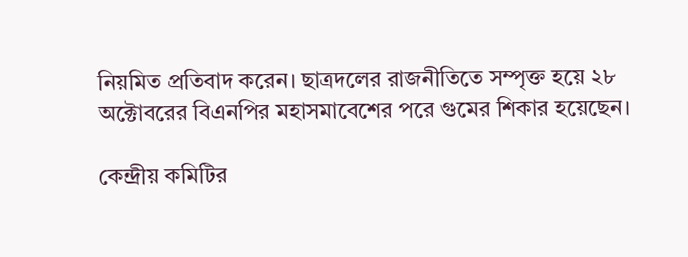নিয়মিত প্রতিবাদ করেন। ছাত্রদলের রাজনীতিতে সম্পৃক্ত হয়ে ২৮ অক্টোবরের বিএনপির মহাসমাবেশের পরে গুমের শিকার হয়েছেন।

কেন্দ্রীয় কমিটির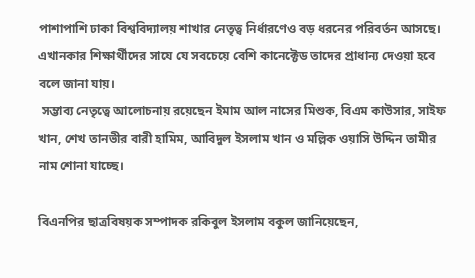পাশাপাশি ঢাকা বিশ্ববিদ্যালয় শাখার নেতৃত্ব নির্ধারণেও বড় ধরনের পরিবর্তন আসছে। এখানকার শিক্ষার্থীদের সাযে যে সবচেয়ে বেশি কানেক্টেড তাদের প্রাধান্য দেওয়া হবে বলে জানা যায়।
 সম্ভাব্য নেতৃত্বে আলোচনায় রয়েছেন ইমাম আল নাসের মিশুক, বিএম কাউসার, সাইফ খান, শেখ তানভীর বারী হামিম, আবিদুল ইসলাম খান ও মল্লিক ওয়াসি উদ্দিন তামীর নাম শোনা যাচ্ছে।

বিএনপির ছাত্রবিষয়ক সম্পাদক রকিবুল ইসলাম বকুল জানিয়েছেন,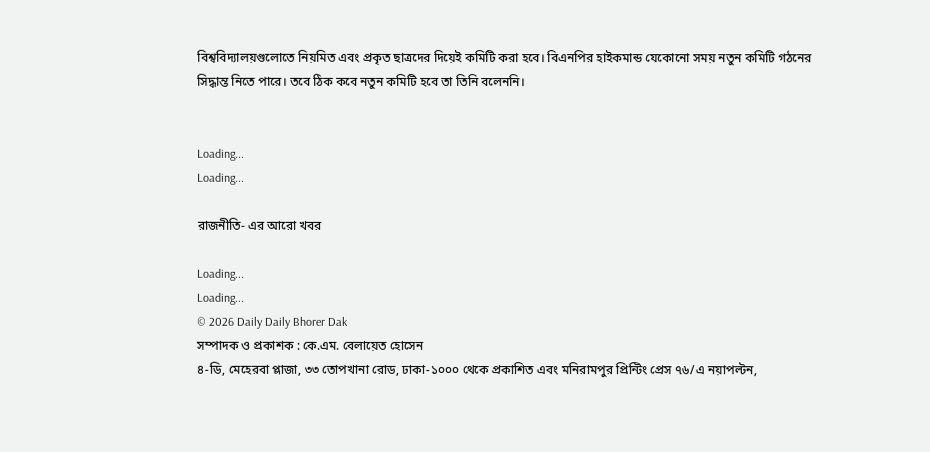বিশ্ববিদ্যালয়গুলোতে নিয়মিত এবং প্রকৃত ছাত্রদের দিয়েই কমিটি করা হবে। বিএনপির হাইকমান্ড যেকোনো সময় নতুন কমিটি গঠনের সিদ্ধান্ত নিতে পারে। তবে ঠিক কবে নতুন কমিটি হবে তা তিনি বলেননি।


Loading...
Loading...

রাজনীতি- এর আরো খবর

Loading...
Loading...
© 2026 Daily Daily Bhorer Dak
সম্পাদক ও প্রকাশক : কে.এম. বেলায়েত হোসেন
৪-ডি, মেহেরবা প্লাজা, ৩৩ তোপখানা রোড, ঢাকা-১০০০ থেকে প্রকাশিত এবং মনিরামপুর প্রিন্টিং প্রেস ৭৬/এ নয়াপল্টন,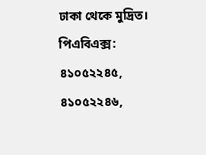ঢাকা থেকে মুদ্রিত। পিএবিএক্স: ৪১০৫২২৪৫, ৪১০৫২২৪৬,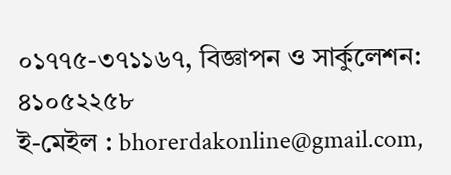০১৭৭৫-৩৭১১৬৭, বিজ্ঞাপন ও সার্কুলেশন: ৪১০৫২২৫৮
ই-মেইল : bhorerdakonline@gmail.com,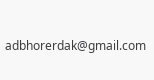adbhorerdak@gmail.com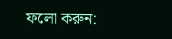ফলো করুন: